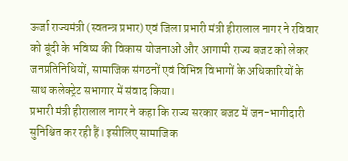ऊर्जा राज्यमंत्री (स्वतन्त्र प्रभार) एवं जिला प्रभारी मंत्री हीरालाल नागर ने रविवार को बूंदी के भविष्य की विकास योजनाओं और आगामी राज्य बजट को लेकर जनप्रतिनिधियों, सामाजिक संगठनों एवं विभिन्न विभागों के अधिकारियों के साथ कलेक्ट्रेट सभागार में संवाद किया।
प्रभारी मंत्री हीरालाल नागर ने कहा कि राज्य सरकार बजट में जन-भागीदारी सुनिश्चित कर रही हैं। इसीलिए सामाजिक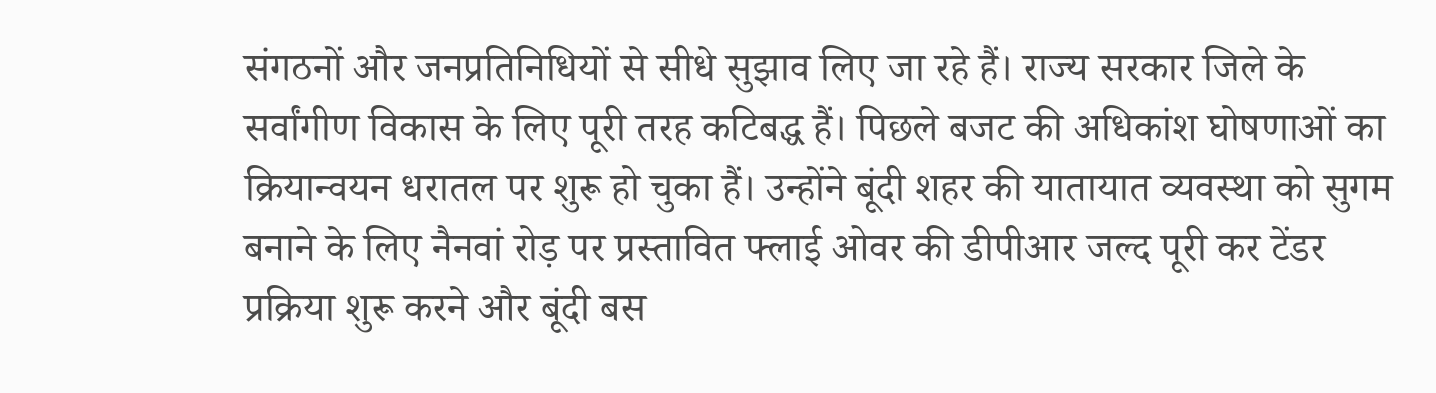संगठनों और जनप्रतिनिधियों से सीधे सुझाव लिए जा रहे हैं। राज्य सरकार जिले के सर्वांगीण विकास के लिए पूरी तरह कटिबद्ध हैं। पिछले बजट की अधिकांश घोषणाओं का क्रियान्वयन धरातल पर शुरू हो चुका हैं। उन्होंने बूंदी शहर की यातायात व्यवस्था को सुगम बनाने के लिए नैनवां रोड़ पर प्रस्तावित फ्लाई ओवर की डीपीआर जल्द पूरी कर टेंडर प्रक्रिया शुरू करने और बूंदी बस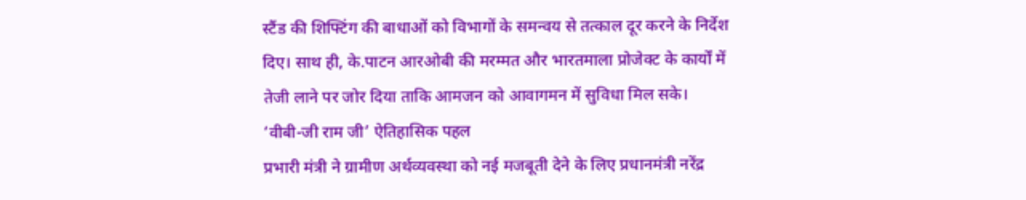स्टैंड की शिफ्टिंग की बाधाओं को विभागों के समन्वय से तत्काल दूर करने के निर्देश दिए। साथ ही, के.पाटन आरओबी की मरम्मत और भारतमाला प्रोजेक्ट के कार्यों में तेजी लाने पर जोर दिया ताकि आमजन को आवागमन में सुविधा मिल सके।
‘वीबी-जी राम जी’ ऐतिहासिक पहल
प्रभारी मंत्री ने ग्रामीण अर्थव्यवस्था को नई मजबूती देने के लिए प्रधानमंत्री नरेंद्र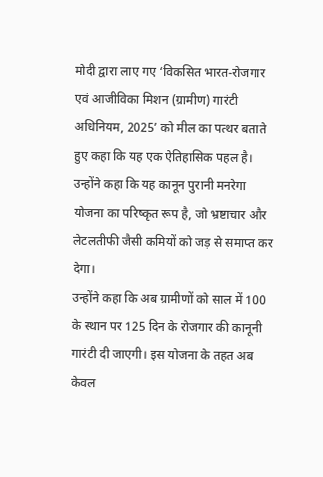मोदी द्वारा लाए गए ‘विकसित भारत-रोजगार एवं आजीविका मिशन (ग्रामीण) गारंटी अधिनियम, 2025’ को मील का पत्थर बताते हुए कहा कि यह एक ऐतिहासिक पहल है। उन्होंने कहा कि यह कानून पुरानी मनरेगा योजना का परिष्कृत रूप है, जो भ्रष्टाचार और लेटलतीफी जैसी कमियों को जड़ से समाप्त कर देगा।
उन्होंने कहा कि अब ग्रामीणों को साल में 100 के स्थान पर 125 दिन के रोजगार की कानूनी गारंटी दी जाएगी। इस योजना के तहत अब केवल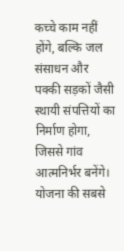कच्चे काम नहीं होंगे, बल्कि जल संसाधन और पक्की सड़कों जैसी स्थायी संपत्तियों का निर्माण होगा, जिससे गांव आत्मनिर्भर बनेंगे। योजना की सबसे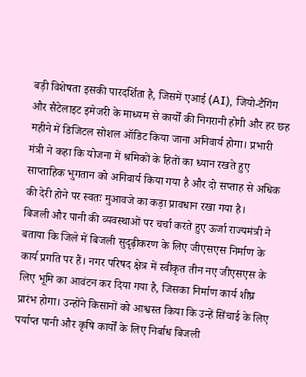बड़ी विशेषता इसकी पारदर्शिता है, जिसमें एआई (AI), जियो-टैगिंग और सैटेलाइट इमेजरी के माध्यम से कार्यों की निगरानी होगी और हर छह महीने में डिजिटल सोशल ऑडिट किया जाना अनिवार्य होगा। प्रभारी मंत्री ने कहा कि योजना में श्रमिकों के हितों का ध्यान रखते हुए साप्ताहिक भुगतान को अनिवार्य किया गया है और दो सप्ताह से अधिक की देरी होने पर स्वतः मुआवजे का कड़ा प्रावधान रखा गया है।
बिजली और पानी की व्यवस्थाओं पर चर्चा करते हुए ऊर्जा राज्यमंत्री ने बताया कि जिले में बिजली सुदृढ़ीकरण के लिए जीएसएस निर्माण के कार्य प्रगति पर हैं। नगर परिषद क्षेत्र में स्वीकृत तीन नए जीएसएस के लिए भूमि का आवंटन कर दिया गया है, जिसका निर्माण कार्य शीघ्र प्रारंभ होगा। उन्होंने किसानों को आश्वस्त किया कि उन्हें सिंचाई के लिए पर्याप्त पानी और कृषि कार्यों के लिए निर्बाध बिजली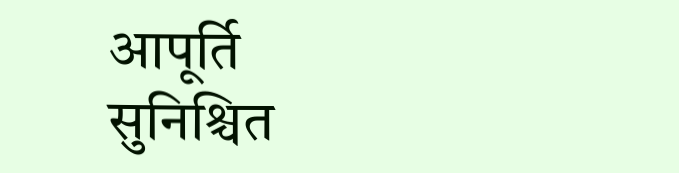आपूर्ति सुनिश्चित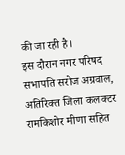की जा रही है।
इस दौरान नगर परिषद सभापति सरोज अग्रवाल, अतिरिक्त जिला कलक्टर रामकिशोर मीणा सहित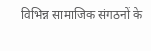विभिन्न सामाजिक संगठनों के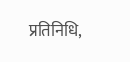प्रतिनिधि,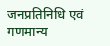जनप्रतिनिधि एवं गणमान्य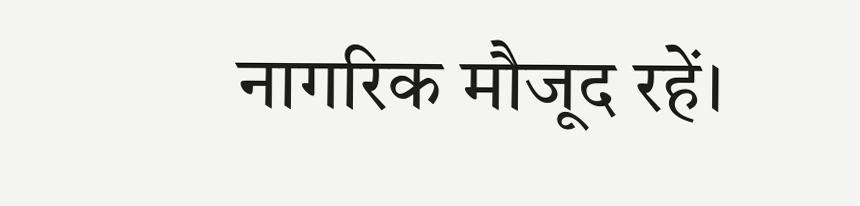नागरिक मौजूद रहें।